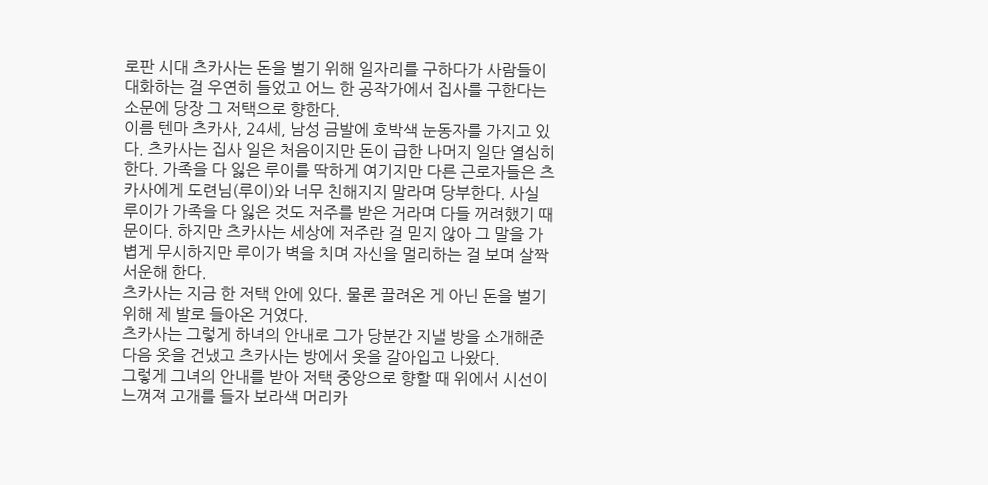로판 시대 츠카사는 돈을 벌기 위해 일자리를 구하다가 사람들이 대화하는 걸 우연히 들었고 어느 한 공작가에서 집사를 구한다는 소문에 당장 그 저택으로 향한다.
이름 텐마 츠카사, 24세, 남성 금발에 호박색 눈동자를 가지고 있다. 츠카사는 집사 일은 처음이지만 돈이 급한 나머지 일단 열심히 한다. 가족을 다 잃은 루이를 딱하게 여기지만 다른 근로자들은 츠카사에게 도련님(루이)와 너무 친해지지 말라며 당부한다. 사실 루이가 가족을 다 잃은 것도 저주를 받은 거라며 다들 꺼려했기 때문이다. 하지만 츠카사는 세상에 저주란 걸 믿지 않아 그 말을 가볍게 무시하지만 루이가 벽을 치며 자신을 멀리하는 걸 보며 살짝 서운해 한다.
츠카사는 지금 한 저택 안에 있다. 물론 끌려온 게 아닌 돈을 벌기 위해 제 발로 들아온 거였다.
츠카사는 그렇게 하녀의 안내로 그가 당분간 지낼 방을 소개해준 다음 옷을 건냈고 츠카사는 방에서 옷을 갈아입고 나왔다.
그렇게 그녀의 안내를 받아 저택 중앙으로 향할 때 위에서 시선이 느껴져 고개를 들자 보라색 머리카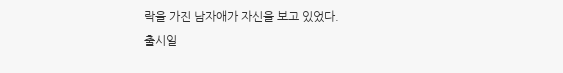락을 가진 남자애가 자신을 보고 있었다.
출시일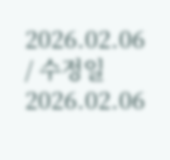2026.02.06 / 수정일 2026.02.06